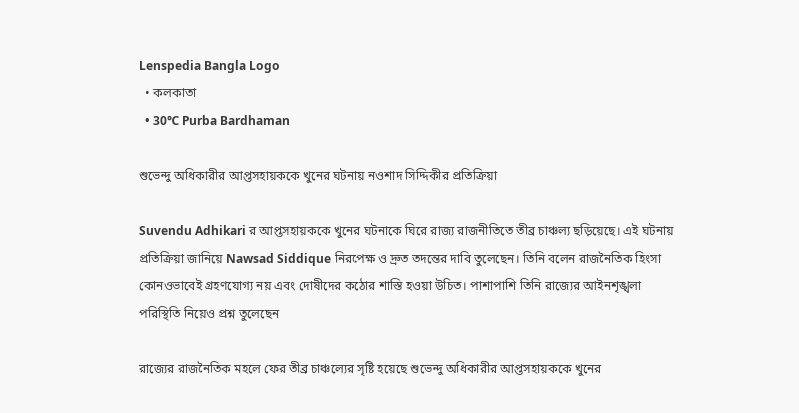Lenspedia Bangla Logo
  • কলকাতা
  • 30℃ Purba Bardhaman

শুভেন্দু অধিকারীর আপ্তসহায়ককে খুনের ঘটনায় নওশাদ সিদ্দিকীর প্রতিক্রিয়া

Suvendu Adhikari র আপ্তসহায়ককে খুনের ঘটনাকে ঘিরে রাজ্য রাজনীতিতে তীব্র চাঞ্চল্য ছড়িয়েছে। এই ঘটনায় প্রতিক্রিয়া জানিয়ে Nawsad Siddique নিরপেক্ষ ও দ্রুত তদন্তের দাবি তুলেছেন। তিনি বলেন রাজনৈতিক হিংসা কোনওভাবেই গ্রহণযোগ্য নয় এবং দোষীদের কঠোর শাস্তি হওয়া উচিত। পাশাপাশি তিনি রাজ্যের আইনশৃঙ্খলা পরিস্থিতি নিয়েও প্রশ্ন তুলেছেন

রাজ্যের রাজনৈতিক মহলে ফের তীব্র চাঞ্চল্যের সৃষ্টি হয়েছে শুভেন্দু অধিকারীর আপ্তসহায়ককে খুনের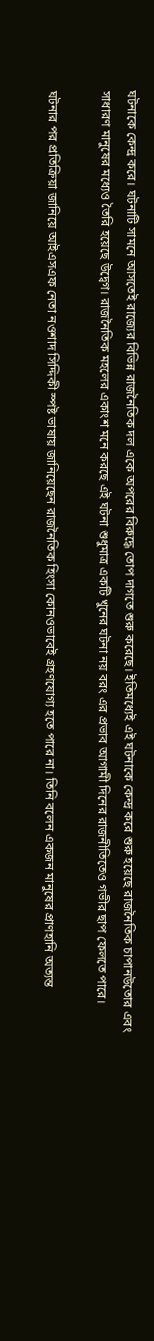ঘটনাকে কেন্দ্র করে। ঘটনাটি সামনে আসতেই রাজ্যের বিভিন্ন রাজনৈতিক দল একে অপরের বিরুদ্ধে তোপ দাগতে শুরু করেছে। ইতিমধ্যেই এই ঘটনাকে কেন্দ্র করে শুরু হয়েছে রাজনৈতিক চাপানউতোর এবং সাধারণ মানুষের মধ্যেও তৈরি হয়েছে উদ্বেগ। রাজনৈতিক মহলের একাংশ মনে করছে এই ঘটনা শুধুমাত্র একটি খুনের ঘটনা নয় বরং এর প্রভাব আগামী দিনের রাজনীতিতেও গভীর ছাপ ফেলতে পারে।

ঘটনার পর প্রতিক্রিয়া জানিয়ে আইএসএফ নেতা নওশাদ সিদ্দিকী স্পষ্ট ভাষায় জানিয়েছেন রাজনৈতিক হিংসা কোনওভাবেই গ্রহণযোগ্য হতে পারে না। তিনি বলেন একজন মানুষের প্রাণহানি অত্যন্ত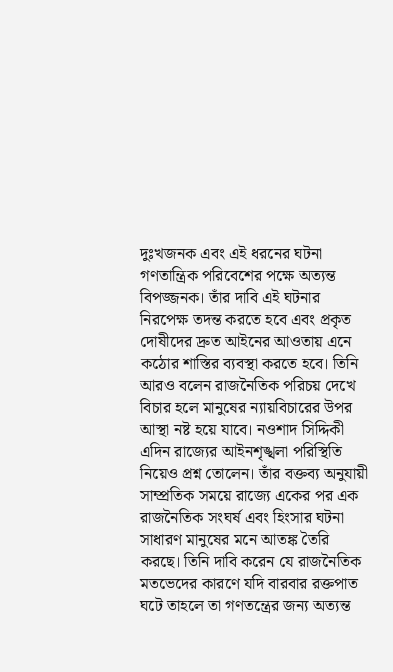দুঃখজনক এবং এই ধরনের ঘটনা গণতান্ত্রিক পরিবেশের পক্ষে অত্যন্ত বিপজ্জনক। তাঁর দাবি এই ঘটনার নিরপেক্ষ তদন্ত করতে হবে এবং প্রকৃত দোষীদের দ্রুত আইনের আওতায় এনে কঠোর শাস্তির ব্যবস্থা করতে হবে। তিনি আরও বলেন রাজনৈতিক পরিচয় দেখে বিচার হলে মানুষের ন্যায়বিচারের উপর আস্থা নষ্ট হয়ে যাবে। নওশাদ সিদ্দিকী এদিন রাজ্যের আইনশৃঙ্খলা পরিস্থিতি নিয়েও প্রশ্ন তোলেন। তাঁর বক্তব্য অনুযায়ী সাম্প্রতিক সময়ে রাজ্যে একের পর এক রাজনৈতিক সংঘর্ষ এবং হিংসার ঘটনা সাধারণ মানুষের মনে আতঙ্ক তৈরি করছে। তিনি দাবি করেন যে রাজনৈতিক মতভেদের কারণে যদি বারবার রক্তপাত ঘটে তাহলে তা গণতন্ত্রের জন্য অত্যন্ত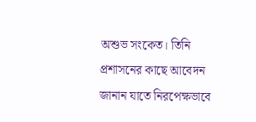অশুভ সংকেত। তিনি প্রশাসনের কাছে আবেদন জানান যাতে নিরপেক্ষভাবে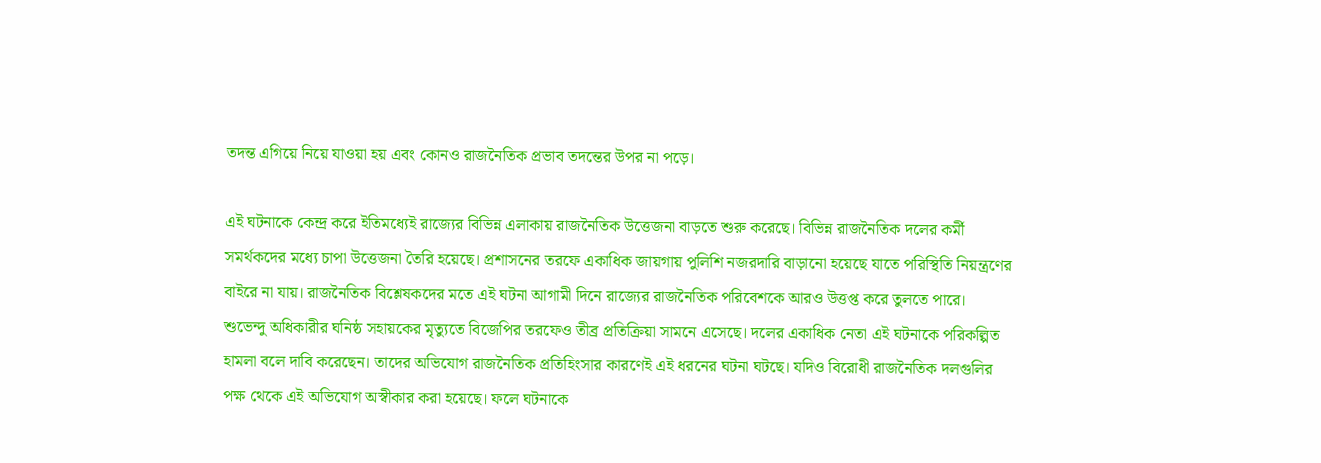তদন্ত এগিয়ে নিয়ে যাওয়া হয় এবং কোনও রাজনৈতিক প্রভাব তদন্তের উপর না পড়ে।

এই ঘটনাকে কেন্দ্র করে ইতিমধ্যেই রাজ্যের বিভিন্ন এলাকায় রাজনৈতিক উত্তেজনা বাড়তে শুরু করেছে। বিভিন্ন রাজনৈতিক দলের কর্মী সমর্থকদের মধ্যে চাপা উত্তেজনা তৈরি হয়েছে। প্রশাসনের তরফে একাধিক জায়গায় পুলিশি নজরদারি বাড়ানো হয়েছে যাতে পরিস্থিতি নিয়ন্ত্রণের বাইরে না যায়। রাজনৈতিক বিশ্লেষকদের মতে এই ঘটনা আগামী দিনে রাজ্যের রাজনৈতিক পরিবেশকে আরও উত্তপ্ত করে তুলতে পারে। শুভেন্দু অধিকারীর ঘনিষ্ঠ সহায়কের মৃত্যুতে বিজেপির তরফেও তীব্র প্রতিক্রিয়া সামনে এসেছে। দলের একাধিক নেতা এই ঘটনাকে পরিকল্পিত হামলা বলে দাবি করেছেন। তাদের অভিযোগ রাজনৈতিক প্রতিহিংসার কারণেই এই ধরনের ঘটনা ঘটছে। যদিও বিরোধী রাজনৈতিক দলগুলির পক্ষ থেকে এই অভিযোগ অস্বীকার করা হয়েছে। ফলে ঘটনাকে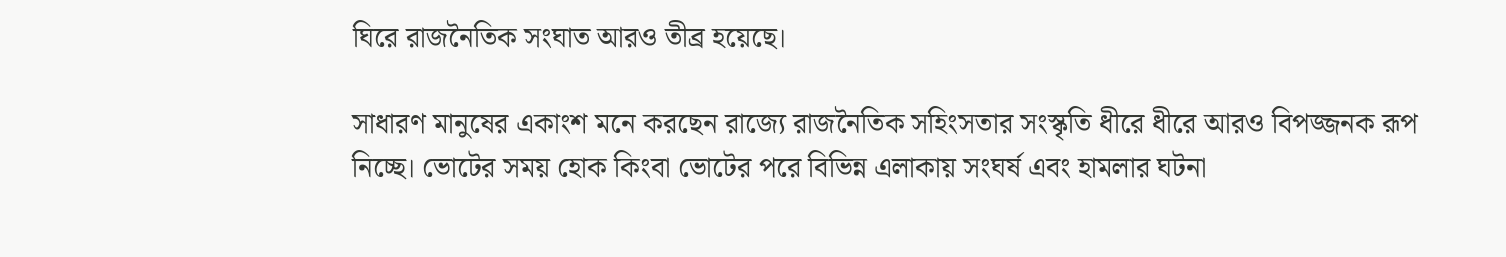ঘিরে রাজনৈতিক সংঘাত আরও তীব্র হয়েছে।

সাধারণ মানুষের একাংশ মনে করছেন রাজ্যে রাজনৈতিক সহিংসতার সংস্কৃতি ধীরে ধীরে আরও বিপজ্জনক রূপ নিচ্ছে। ভোটের সময় হোক কিংবা ভোটের পরে বিভিন্ন এলাকায় সংঘর্ষ এবং হামলার ঘটনা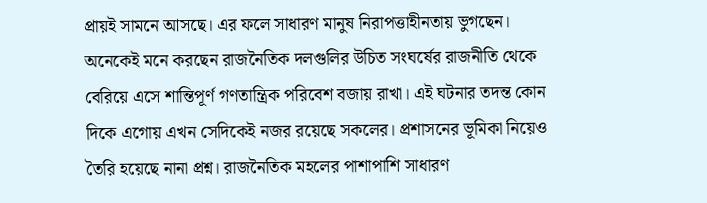প্রায়ই সামনে আসছে। এর ফলে সাধারণ মানুষ নিরাপত্তাহীনতায় ভুগছেন। অনেকেই মনে করছেন রাজনৈতিক দলগুলির উচিত সংঘর্ষের রাজনীতি থেকে বেরিয়ে এসে শান্তিপূর্ণ গণতান্ত্রিক পরিবেশ বজায় রাখা। এই ঘটনার তদন্ত কোন দিকে এগোয় এখন সেদিকেই নজর রয়েছে সকলের। প্রশাসনের ভূমিকা নিয়েও তৈরি হয়েছে নানা প্রশ্ন। রাজনৈতিক মহলের পাশাপাশি সাধারণ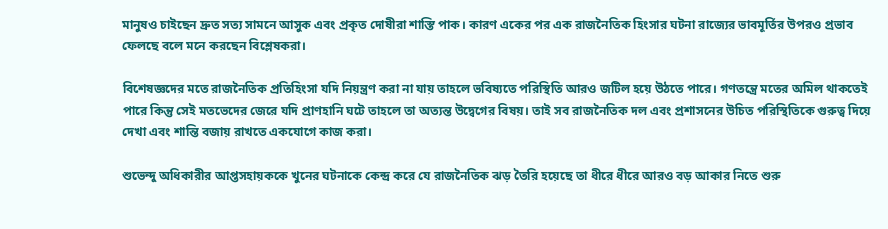মানুষও চাইছেন দ্রুত সত্য সামনে আসুক এবং প্রকৃত দোষীরা শাস্তি পাক। কারণ একের পর এক রাজনৈতিক হিংসার ঘটনা রাজ্যের ভাবমূর্তির উপরও প্রভাব ফেলছে বলে মনে করছেন বিশ্লেষকরা।

বিশেষজ্ঞদের মতে রাজনৈতিক প্রতিহিংসা যদি নিয়ন্ত্রণ করা না যায় তাহলে ভবিষ্যতে পরিস্থিতি আরও জটিল হয়ে উঠতে পারে। গণতন্ত্রে মতের অমিল থাকতেই পারে কিন্তু সেই মতভেদের জেরে যদি প্রাণহানি ঘটে তাহলে তা অত্যন্ত উদ্বেগের বিষয়। তাই সব রাজনৈতিক দল এবং প্রশাসনের উচিত পরিস্থিতিকে গুরুত্ব দিয়ে দেখা এবং শান্তি বজায় রাখতে একযোগে কাজ করা।

শুভেন্দু অধিকারীর আপ্তসহায়ককে খুনের ঘটনাকে কেন্দ্র করে যে রাজনৈতিক ঝড় তৈরি হয়েছে তা ধীরে ধীরে আরও বড় আকার নিতে শুরু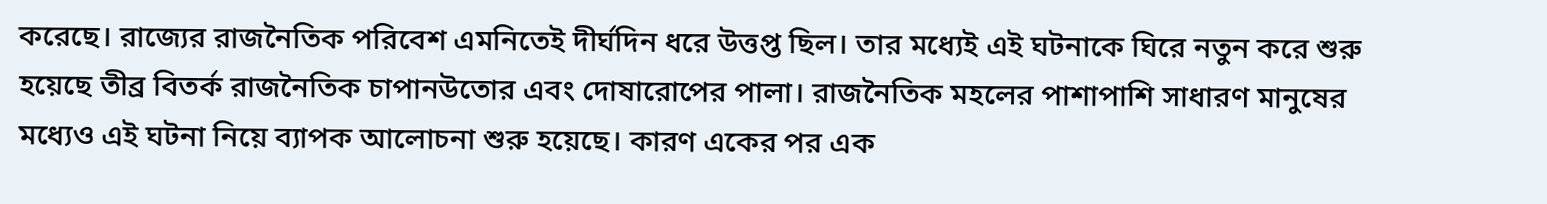করেছে। রাজ্যের রাজনৈতিক পরিবেশ এমনিতেই দীর্ঘদিন ধরে উত্তপ্ত ছিল। তার মধ্যেই এই ঘটনাকে ঘিরে নতুন করে শুরু হয়েছে তীব্র বিতর্ক রাজনৈতিক চাপানউতোর এবং দোষারোপের পালা। রাজনৈতিক মহলের পাশাপাশি সাধারণ মানুষের মধ্যেও এই ঘটনা নিয়ে ব্যাপক আলোচনা শুরু হয়েছে। কারণ একের পর এক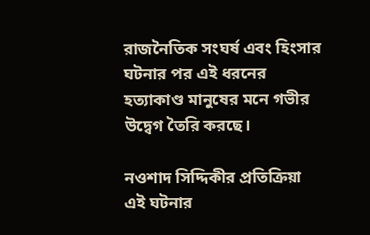রাজনৈতিক সংঘর্ষ এবং হিংসার ঘটনার পর এই ধরনের হত্যাকাণ্ড মানুষের মনে গভীর উদ্বেগ তৈরি করছে।

নওশাদ সিদ্দিকীর প্রতিক্রিয়া এই ঘটনার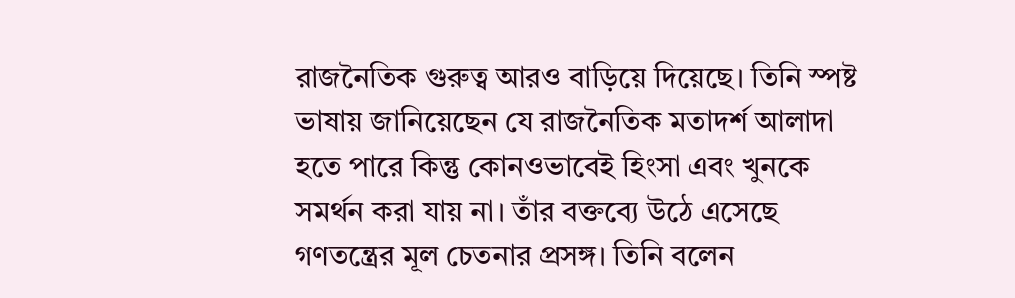রাজনৈতিক গুরুত্ব আরও বাড়িয়ে দিয়েছে। তিনি স্পষ্ট ভাষায় জানিয়েছেন যে রাজনৈতিক মতাদর্শ আলাদা হতে পারে কিন্তু কোনওভাবেই হিংসা এবং খুনকে সমর্থন করা যায় না। তাঁর বক্তব্যে উঠে এসেছে গণতন্ত্রের মূল চেতনার প্রসঙ্গ। তিনি বলেন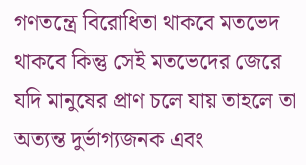গণতন্ত্রে বিরোধিতা থাকবে মতভেদ থাকবে কিন্তু সেই মতভেদের জেরে যদি মানুষের প্রাণ চলে যায় তাহলে তা অত্যন্ত দুর্ভাগ্যজনক এবং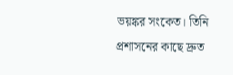ভয়ঙ্কর সংকেত। তিনি প্রশাসনের কাছে দ্রুত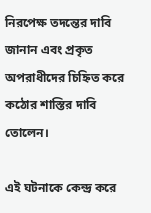নিরপেক্ষ তদন্তের দাবি জানান এবং প্রকৃত অপরাধীদের চিহ্নিত করে কঠোর শাস্তির দাবি তোলেন।

এই ঘটনাকে কেন্দ্র করে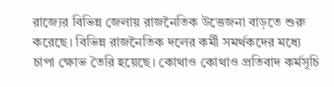রাজ্যের বিভিন্ন জেলায় রাজনৈতিক উত্তেজনা বাড়তে শুরু করেছে। বিভিন্ন রাজনৈতিক দলের কর্মী সমর্থকদের মধ্যে চাপা ক্ষোভ তৈরি হয়েছে। কোথাও কোথাও প্রতিবাদ কর্মসূচি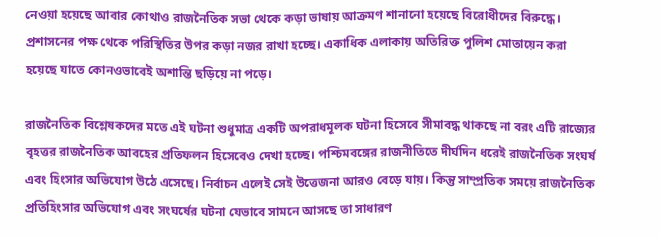নেওয়া হয়েছে আবার কোথাও রাজনৈতিক সভা থেকে কড়া ভাষায় আক্রমণ শানানো হয়েছে বিরোধীদের বিরুদ্ধে। প্রশাসনের পক্ষ থেকে পরিস্থিতির উপর কড়া নজর রাখা হচ্ছে। একাধিক এলাকায় অতিরিক্ত পুলিশ মোতায়েন করা হয়েছে যাতে কোনওভাবেই অশান্তি ছড়িয়ে না পড়ে।

রাজনৈতিক বিশ্লেষকদের মতে এই ঘটনা শুধুমাত্র একটি অপরাধমূলক ঘটনা হিসেবে সীমাবদ্ধ থাকছে না বরং এটি রাজ্যের বৃহত্তর রাজনৈতিক আবহের প্রতিফলন হিসেবেও দেখা হচ্ছে। পশ্চিমবঙ্গের রাজনীতিতে দীর্ঘদিন ধরেই রাজনৈতিক সংঘর্ষ এবং হিংসার অভিযোগ উঠে এসেছে। নির্বাচন এলেই সেই উত্তেজনা আরও বেড়ে যায়। কিন্তু সাম্প্রতিক সময়ে রাজনৈতিক প্রতিহিংসার অভিযোগ এবং সংঘর্ষের ঘটনা যেভাবে সামনে আসছে তা সাধারণ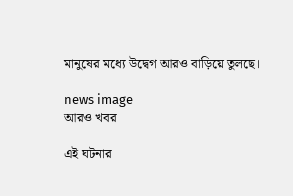মানুষের মধ্যে উদ্বেগ আরও বাড়িয়ে তুলছে।

news image
আরও খবর

এই ঘটনার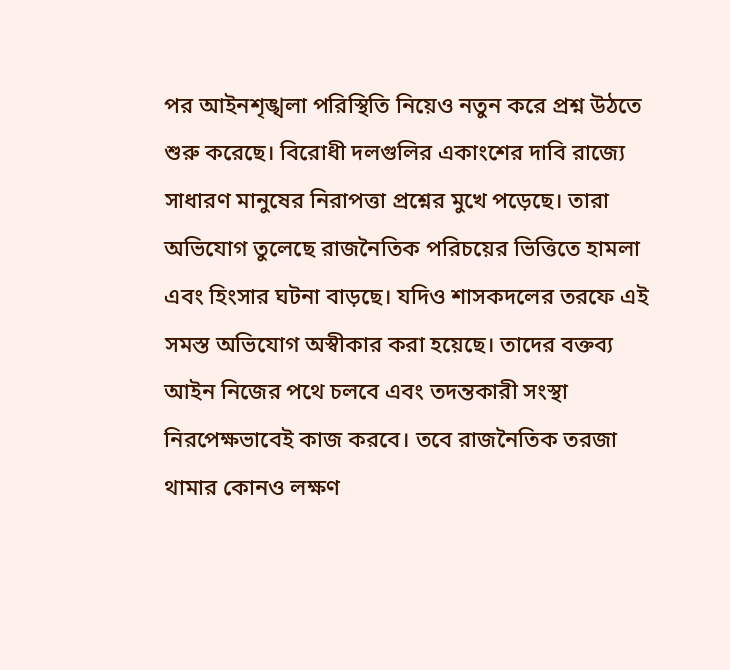পর আইনশৃঙ্খলা পরিস্থিতি নিয়েও নতুন করে প্রশ্ন উঠতে শুরু করেছে। বিরোধী দলগুলির একাংশের দাবি রাজ্যে সাধারণ মানুষের নিরাপত্তা প্রশ্নের মুখে পড়েছে। তারা অভিযোগ তুলেছে রাজনৈতিক পরিচয়ের ভিত্তিতে হামলা এবং হিংসার ঘটনা বাড়ছে। যদিও শাসকদলের তরফে এই সমস্ত অভিযোগ অস্বীকার করা হয়েছে। তাদের বক্তব্য আইন নিজের পথে চলবে এবং তদন্তকারী সংস্থা নিরপেক্ষভাবেই কাজ করবে। তবে রাজনৈতিক তরজা থামার কোনও লক্ষণ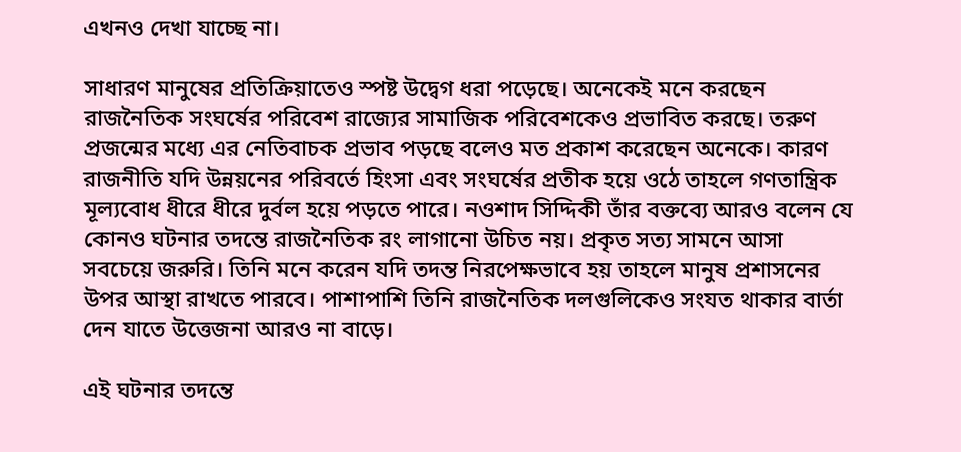এখনও দেখা যাচ্ছে না।

সাধারণ মানুষের প্রতিক্রিয়াতেও স্পষ্ট উদ্বেগ ধরা পড়েছে। অনেকেই মনে করছেন রাজনৈতিক সংঘর্ষের পরিবেশ রাজ্যের সামাজিক পরিবেশকেও প্রভাবিত করছে। তরুণ প্রজন্মের মধ্যে এর নেতিবাচক প্রভাব পড়ছে বলেও মত প্রকাশ করেছেন অনেকে। কারণ রাজনীতি যদি উন্নয়নের পরিবর্তে হিংসা এবং সংঘর্ষের প্রতীক হয়ে ওঠে তাহলে গণতান্ত্রিক মূল্যবোধ ধীরে ধীরে দুর্বল হয়ে পড়তে পারে। নওশাদ সিদ্দিকী তাঁর বক্তব্যে আরও বলেন যে কোনও ঘটনার তদন্তে রাজনৈতিক রং লাগানো উচিত নয়। প্রকৃত সত্য সামনে আসা সবচেয়ে জরুরি। তিনি মনে করেন যদি তদন্ত নিরপেক্ষভাবে হয় তাহলে মানুষ প্রশাসনের উপর আস্থা রাখতে পারবে। পাশাপাশি তিনি রাজনৈতিক দলগুলিকেও সংযত থাকার বার্তা দেন যাতে উত্তেজনা আরও না বাড়ে।

এই ঘটনার তদন্তে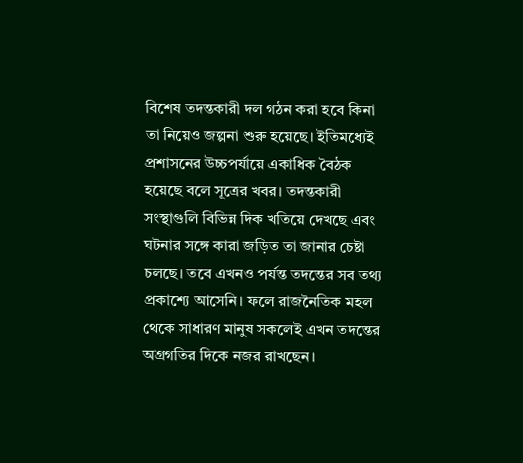বিশেষ তদন্তকারী দল গঠন করা হবে কিনা তা নিয়েও জল্পনা শুরু হয়েছে। ইতিমধ্যেই প্রশাসনের উচ্চপর্যায়ে একাধিক বৈঠক হয়েছে বলে সূত্রের খবর। তদন্তকারী সংস্থাগুলি বিভিন্ন দিক খতিয়ে দেখছে এবং ঘটনার সঙ্গে কারা জড়িত তা জানার চেষ্টা চলছে। তবে এখনও পর্যন্ত তদন্তের সব তথ্য প্রকাশ্যে আসেনি। ফলে রাজনৈতিক মহল থেকে সাধারণ মানুষ সকলেই এখন তদন্তের অগ্রগতির দিকে নজর রাখছেন।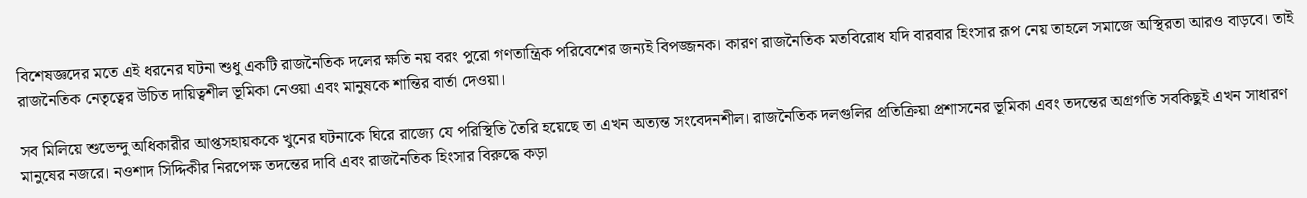বিশেষজ্ঞদের মতে এই ধরনের ঘটনা শুধু একটি রাজনৈতিক দলের ক্ষতি নয় বরং পুরো গণতান্ত্রিক পরিবেশের জন্যই বিপজ্জনক। কারণ রাজনৈতিক মতবিরোধ যদি বারবার হিংসার রূপ নেয় তাহলে সমাজে অস্থিরতা আরও বাড়বে। তাই রাজনৈতিক নেতৃত্বের উচিত দায়িত্বশীল ভূমিকা নেওয়া এবং মানুষকে শান্তির বার্তা দেওয়া।

সব মিলিয়ে শুভেন্দু অধিকারীর আপ্তসহায়ককে খুনের ঘটনাকে ঘিরে রাজ্যে যে পরিস্থিতি তৈরি হয়েছে তা এখন অত্যন্ত সংবেদনশীল। রাজনৈতিক দলগুলির প্রতিক্রিয়া প্রশাসনের ভূমিকা এবং তদন্তের অগ্রগতি সবকিছুই এখন সাধারণ মানুষের নজরে। নওশাদ সিদ্দিকীর নিরপেক্ষ তদন্তের দাবি এবং রাজনৈতিক হিংসার বিরুদ্ধে কড়া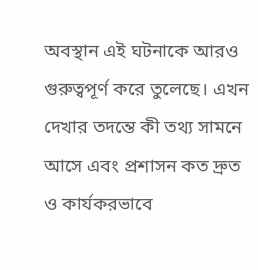অবস্থান এই ঘটনাকে আরও গুরুত্বপূর্ণ করে তুলেছে। এখন দেখার তদন্তে কী তথ্য সামনে আসে এবং প্রশাসন কত দ্রুত ও কার্যকরভাবে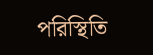পরিস্থিতি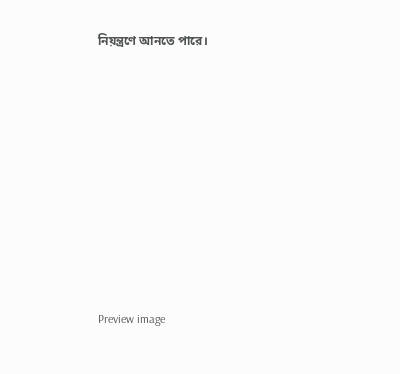নিয়ন্ত্রণে আনতে পারে।









Preview image